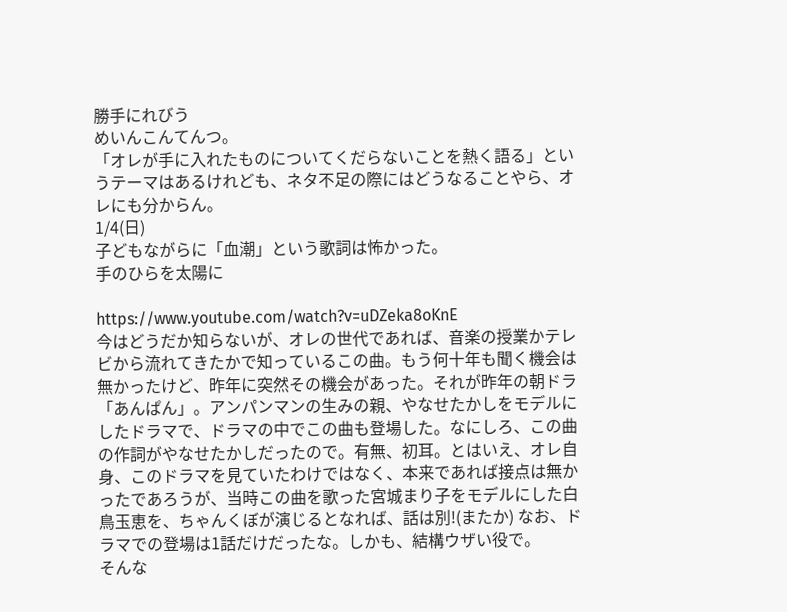勝手にれびう
めいんこんてんつ。
「オレが手に入れたものについてくだらないことを熱く語る」というテーマはあるけれども、ネタ不足の際にはどうなることやら、オレにも分からん。
1/4(日)
子どもながらに「血潮」という歌詞は怖かった。
手のひらを太陽に

https://www.youtube.com/watch?v=uDZeka8oKnE
今はどうだか知らないが、オレの世代であれば、音楽の授業かテレビから流れてきたかで知っているこの曲。もう何十年も聞く機会は無かったけど、昨年に突然その機会があった。それが昨年の朝ドラ「あんぱん」。アンパンマンの生みの親、やなせたかしをモデルにしたドラマで、ドラマの中でこの曲も登場した。なにしろ、この曲の作詞がやなせたかしだったので。有無、初耳。とはいえ、オレ自身、このドラマを見ていたわけではなく、本来であれば接点は無かったであろうが、当時この曲を歌った宮城まり子をモデルにした白鳥玉恵を、ちゃんくぼが演じるとなれば、話は別!(またか) なお、ドラマでの登場は1話だけだったな。しかも、結構ウザい役で。
そんな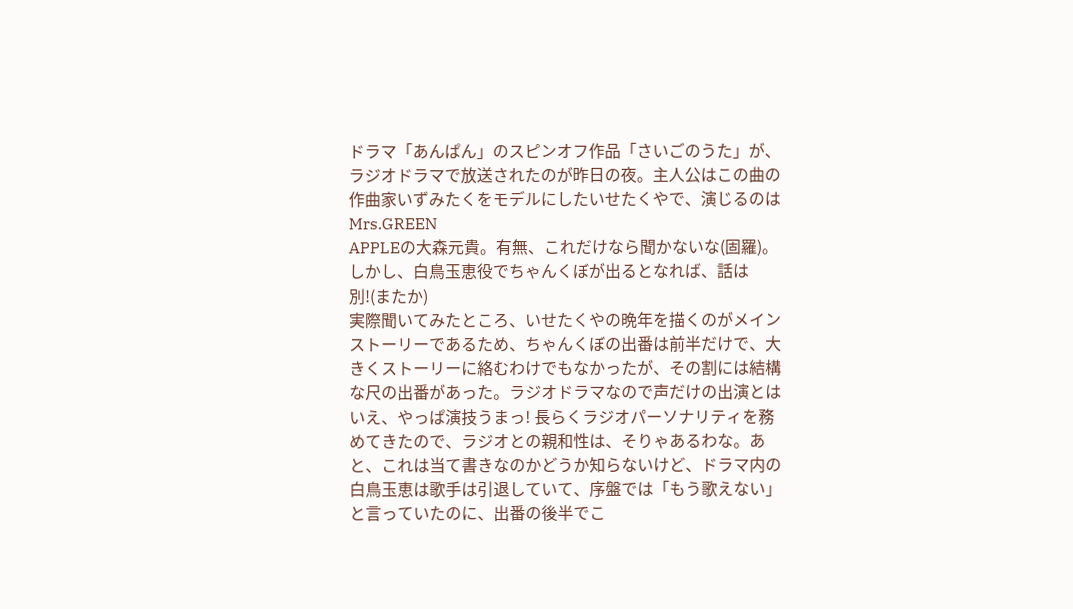ドラマ「あんぱん」のスピンオフ作品「さいごのうた」が、ラジオドラマで放送されたのが昨日の夜。主人公はこの曲の作曲家いずみたくをモデルにしたいせたくやで、演じるのはMrs.GREEN
APPLEの大森元貴。有無、これだけなら聞かないな(固羅)。しかし、白鳥玉恵役でちゃんくぼが出るとなれば、話は別!(またか)
実際聞いてみたところ、いせたくやの晩年を描くのがメインストーリーであるため、ちゃんくぼの出番は前半だけで、大きくストーリーに絡むわけでもなかったが、その割には結構な尺の出番があった。ラジオドラマなので声だけの出演とはいえ、やっぱ演技うまっ! 長らくラジオパーソナリティを務めてきたので、ラジオとの親和性は、そりゃあるわな。あと、これは当て書きなのかどうか知らないけど、ドラマ内の白鳥玉恵は歌手は引退していて、序盤では「もう歌えない」と言っていたのに、出番の後半でこ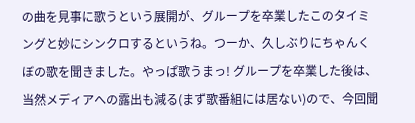の曲を見事に歌うという展開が、グループを卒業したこのタイミングと妙にシンクロするというね。つーか、久しぶりにちゃんくぼの歌を聞きました。やっぱ歌うまっ! グループを卒業した後は、当然メディアへの露出も減る(まず歌番組には居ない)ので、今回聞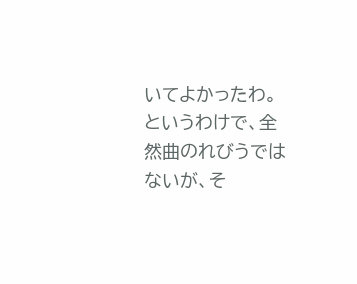いてよかったわ。
というわけで、全然曲のれびうではないが、そ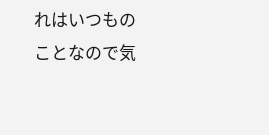れはいつものことなので気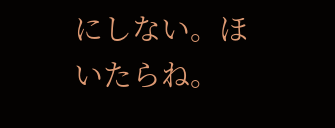にしない。ほいたらね。